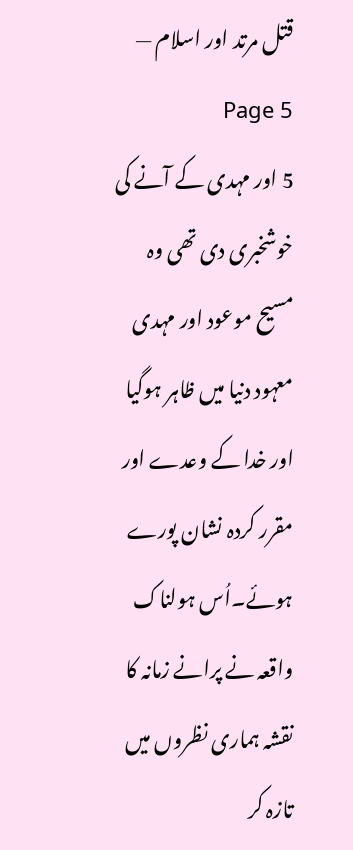قتل مرتد اور اسلام — Page 5
5 اور مہدی کے آنے کی خوشخبری دی تھی وہ مسیح موعود اور مہدی معہود دنیا میں ظاہر ہوگیا اور خدا کے وعدے اور مقرر کردہ نشان پورے ہوئے۔اُس ہولناک واقعہ نے پرانے زمانہ کا نقشہ ہماری نظروں میں تازہ کر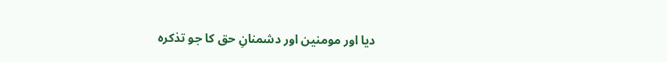دیا اور مومنین اور دشمنانِ حق کا جو تذکرہ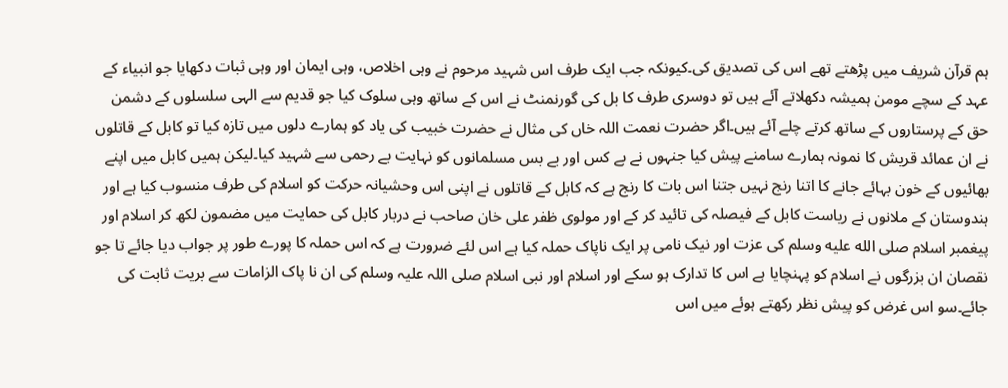ہم قرآن شریف میں پڑھتے تھے اس کی تصدیق کی۔کیونکہ جب ایک طرف اس شہید مرحوم نے وہی اخلاص، وہی ایمان اور وہی ثبات دکھایا جو انبیاء کے عہد کے سچے مومن ہمیشہ دکھلاتے آئے ہیں تو دوسری طرف کا بل کی گورنمنٹ نے اس کے ساتھ وہی سلوک کیا جو قدیم سے الہی سلسلوں کے دشمن حق کے پرستاروں کے ساتھ کرتے چلے آئے ہیں۔اگر حضرت نعمت اللہ خاں کی مثال نے حضرت خبیب کی یاد کو ہمارے دلوں میں تازہ کیا تو کابل کے قاتلوں نے ان عمائد قریش کا نمونہ ہمارے سامنے پیش کیا جنہوں نے بے کس اور بے بس مسلمانوں کو نہایت بے رحمی سے شہید کیا۔لیکن ہمیں کابل میں اپنے بھائیوں کے خون بہائے جانے کا اتنا رنج نہیں جتنا اس بات کا رنج ہے کہ کابل کے قاتلوں نے اپنی اس وحشیانہ حرکت کو اسلام کی طرف منسوب کیا ہے اور ہندوستان کے ملانوں نے ریاست کابل کے فیصلہ کی تائید کر کے اور مولوی ظفر علی خان صاحب نے دربار کابل کی حمایت میں مضمون لکھ کر اسلام اور پیغمبر اسلام صلى الله عليه وسلم کی عزت اور نیک نامی پر ایک ناپاک حملہ کیا ہے اس لئے ضرورت ہے کہ اس حملہ کا پورے طور پر جواب دیا جائے تا جو نقصان ان بزرگوں نے اسلام کو پہنچایا ہے اس کا تدارک ہو سکے اور اسلام اور نبی اسلام صلی اللہ علیہ وسلم کی ان نا پاک الزامات سے بریت ثابت کی جائے۔سو اس غرض کو پیش نظر رکھتے ہوئے میں اس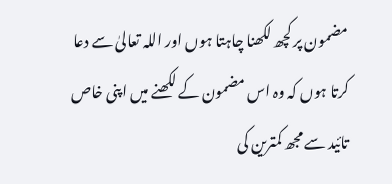مضمون پر کچھ لکھنا چاہتا ہوں اور اللہ تعالیٰ سے دعا کرتا ہوں کہ وہ اس مضمون کے لکھنے میں اپنی خاص تائید سے مجھ کمترین کی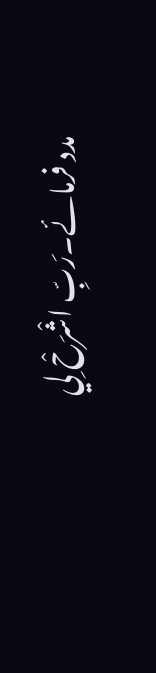مدد فرمائے۔رَبِّ اشْرَحْ لِي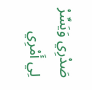صَدْرِي وَيَسِّرْ لِي أَمْرِي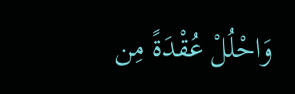وَاحْلُلْ عُقْدَةً مِن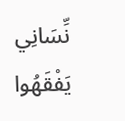نِّسَانِي يَفْقَهُوا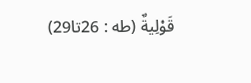قَوْلِيةٌ (طه : 26تا29)